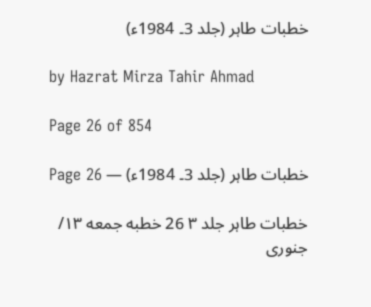خطبات طاہر (جلد 3۔ 1984ء)

by Hazrat Mirza Tahir Ahmad

Page 26 of 854

خطبات طاہر (جلد 3۔ 1984ء) — Page 26

خطبات طاہر جلد ۳ 26 خطبه جمعه ۱۳/ جنوری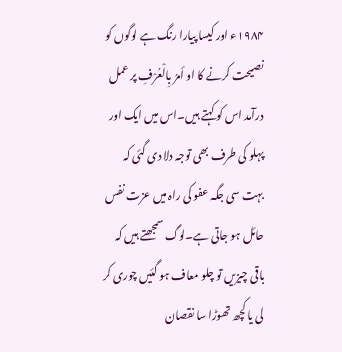۱۹۸۴ء اور کیسا پیارا رنگ ہے لوگوں کو نصیحت کرنے کا او أمرُ بِالْعُرْفِ پر عمل درآمد اس کو کہتے ہیں۔اس میں ایک اور پہلو کی طرف بھی توجہ دلا دی گئی کہ بہت سی جگہ عفو کی راہ میں عزت نفس حائل ہو جاتی ہے۔لوگ سمجھتے ہیں کہ باقی چیزیں تو چلو معاف ہو گئیں چوری کر لی یا کچھ تھوڑا سا نقصان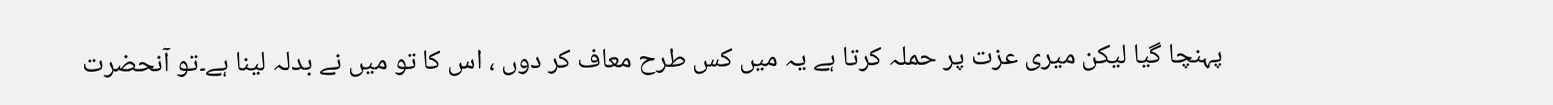پہنچا گیا لیکن میری عزت پر حملہ کرتا ہے یہ میں کس طرح معاف کر دوں ، اس کا تو میں نے بدلہ لینا ہے۔تو آنحضرت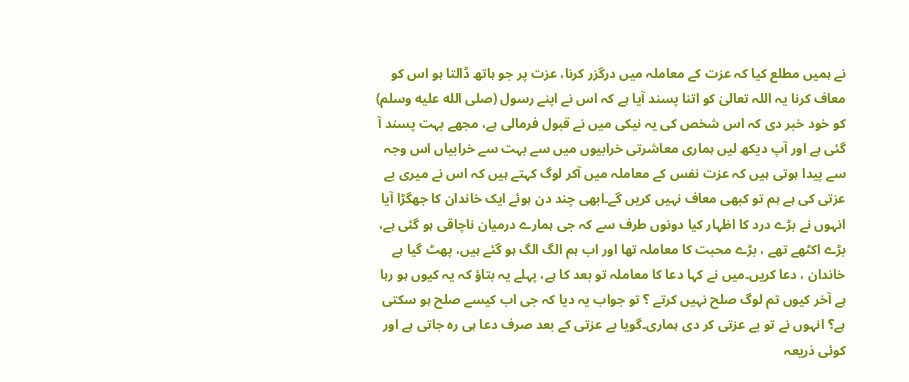نے ہمیں مطلع کیا کہ عزت کے معاملہ میں درگزر کرنا، عزت پر جو ہاتھ ڈالتا ہو اس کو معاف کرنا یہ اللہ تعالیٰ کو اتنا پسند آیا ہے کہ اس نے اپنے رسول (صلى الله عليه وسلم) کو خود خبر دی کہ اس شخص کی یہ نیکی میں نے قبول فرمالی ہے، مجھے بہت پسند آ گئی ہے اور آپ دیکھ لیں ہماری معاشرتی خرابیوں میں سے بہت سے خرابیاں اس وجہ سے پیدا ہوتی ہیں کہ عزت نفس کے معاملہ میں آکر لوگ کہتے ہیں کہ اس نے میری بے عزتی کی ہے ہم تو کبھی معاف نہیں کریں گے۔ابھی چند دن ہوئے ایک خاندان کا جھگڑا آیا انہوں نے بڑے درد کا اظہار کیا دونوں طرف سے کہ جی ہمارے درمیان ناچاقی ہو گئی ہے، بڑے اکٹھے تھے ، بڑے محبت کا معاملہ تھا اور اب ہم الگ الگ ہو گئے ہیں، پھٹ گیا ہے خاندان ، دعا کریں۔میں نے کہا دعا کا معاملہ تو بعد کا ہے، پہلے یہ بتاؤ کہ یہ کیوں ہو رہا ہے آخر کیوں تم لوگ صلح نہیں کرتے ؟ تو جواب یہ دیا کہ جی اب کیسے صلح ہو سکتی ہے؟ انہوں نے تو بے عزتی کر دی ہماری۔گویا بے عزتی کے بعد صرف دعا ہی رہ جاتی ہے اور کوئی ذریعہ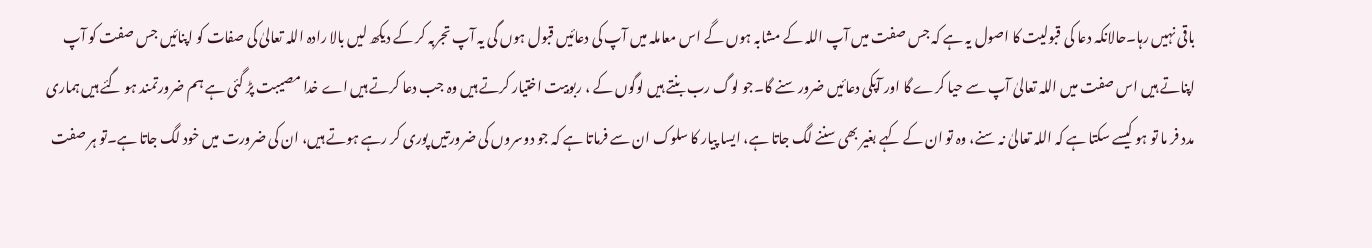باقی نہیں رہا۔حالانکہ دعا کی قبولیت کا اصول یہ ہے کہ جس صفت میں آپ اللہ کے مشابہ ہوں گے اس معاملہ میں آپ کی دعائیں قبول ہوں گی یہ آپ تجربہ کر کے دیکھ لیں بالا رادہ اللہ تعالیٰ کی صفات کو اپنائیں جس صفت کو آپ اپناتے ہیں اس صفت میں اللہ تعالیٰ آپ سے حیا کرے گا اور آپکی دعائیں ضرور سنے گا۔جو لوگ رب بنتے ہیں لوگوں کے ، ربوبیت اختیار کرتے ہیں وہ جب دعا کرتے ہیں اے خدا مصیبت پڑ گئی ہے ہم ضرورتمند ہو گئے ہیں ہماری مدد فر ما تو ہو کیسے سکتا ہے کہ اللہ تعالیٰ نہ سنے، وہ تو ان کے کہے بغیر بھی سننے لگ جاتا ہے، ایسا پیار کا سلوک ان سے فرماتا ہے کہ جو دوسروں کی ضرورتیں پوری کر رہے ہوتے ہیں، ان کی ضرورت میں خود لگ جاتا ہے۔تو ہر صفت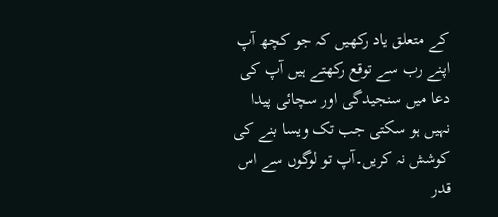کے متعلق یاد رکھیں کہ جو کچھ آپ اپنے رب سے توقع رکھتے ہیں آپ کی دعا میں سنجیدگی اور سچائی پیدا نہیں ہو سکتی جب تک ویسا بنے کی کوشش نہ کریں۔آپ تو لوگوں سے اس قدر